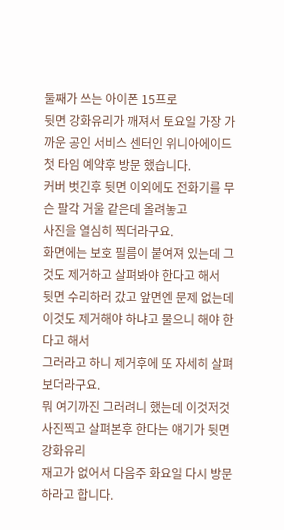둘째가 쓰는 아이폰 15프로
뒷면 강화유리가 깨져서 토요일 가장 가까운 공인 서비스 센터인 위니아에이드
첫 타임 예약후 방문 했습니다.
커버 벗긴후 뒷면 이외에도 전화기를 무슨 팔각 거울 같은데 올려놓고
사진을 열심히 찍더라구요.
화면에는 보호 필름이 붙여져 있는데 그것도 제거하고 살펴봐야 한다고 해서
뒷면 수리하러 갔고 앞면엔 문제 없는데 이것도 제거해야 하냐고 물으니 해야 한다고 해서
그러라고 하니 제거후에 또 자세히 살펴 보더라구요.
뭐 여기까진 그러려니 했는데 이것저것 사진찍고 살펴본후 한다는 얘기가 뒷면 강화유리
재고가 없어서 다음주 화요일 다시 방문하라고 합니다.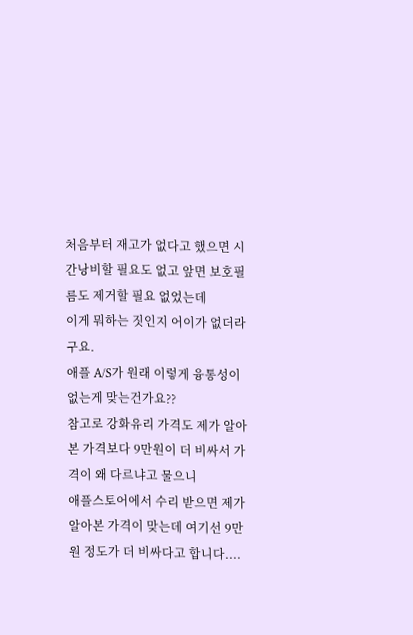처음부터 재고가 없다고 했으면 시간낭비할 필요도 없고 앞면 보호필름도 제거할 필요 없었는데
이게 뭐하는 짓인지 어이가 없더라구요.
애플 A/S가 원래 이렇게 융통성이 없는게 맞는건가요??
참고로 강화유리 가격도 제가 알아본 가격보다 9만원이 더 비싸서 가격이 왜 다르냐고 물으니
애플스토어에서 수리 받으면 제가 알아본 가격이 맞는데 여기선 9만원 정도가 더 비싸다고 합니다....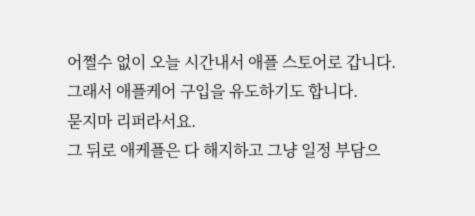어쩔수 없이 오늘 시간내서 애플 스토어로 갑니다.
그래서 애플케어 구입을 유도하기도 합니다.
묻지마 리퍼라서요.
그 뒤로 애케플은 다 해지하고 그냥 일정 부담으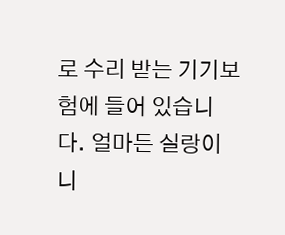로 수리 받는 기기보험에 들어 있습니다. 얼마든 실랑이니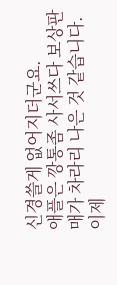신경쓸게 없어지더군요.
애플은 깡통좀 사서쓰다 보상판매가 차라리 나은 것 같습니다.
이제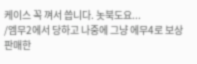케이스 꼭 껴서 씁니다. 놋북도요...
/엠무2에서 당하고 나중에 그냥 에무4로 보상판매한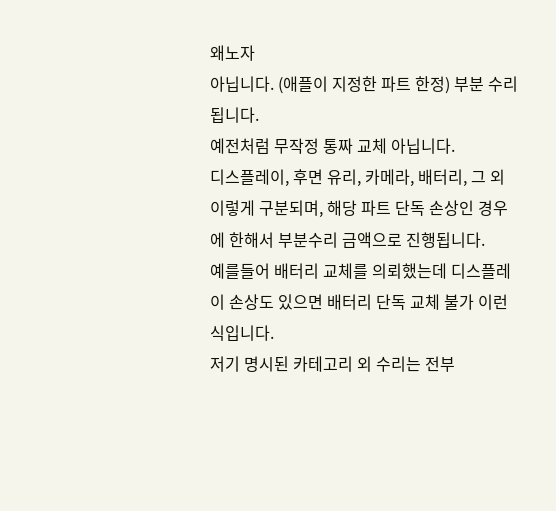왜노자
아닙니다. (애플이 지정한 파트 한정) 부분 수리 됩니다.
예전처럼 무작정 통짜 교체 아닙니다.
디스플레이, 후면 유리, 카메라, 배터리, 그 외 이렇게 구분되며, 해당 파트 단독 손상인 경우에 한해서 부분수리 금액으로 진행됩니다.
예를들어 배터리 교체를 의뢰했는데 디스플레이 손상도 있으면 배터리 단독 교체 불가 이런식입니다.
저기 명시된 카테고리 외 수리는 전부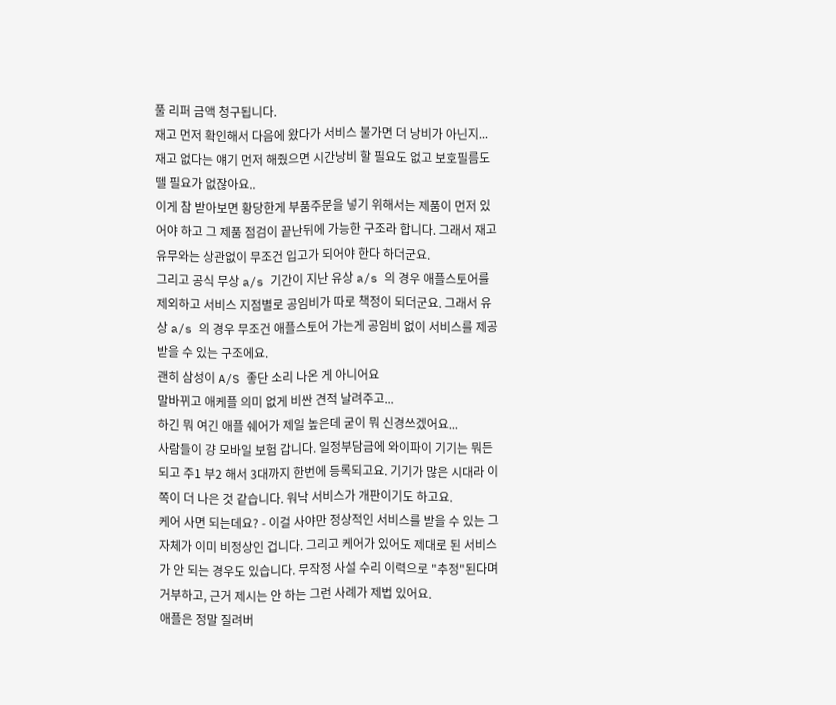풀 리퍼 금액 청구됩니다.
재고 먼저 확인해서 다음에 왔다가 서비스 불가면 더 낭비가 아닌지...
재고 없다는 얘기 먼저 해줬으면 시간낭비 할 필요도 없고 보호필름도 뗄 필요가 없잖아요..
이게 참 받아보면 황당한게 부품주문을 넣기 위해서는 제품이 먼저 있어야 하고 그 제품 점검이 끝난뒤에 가능한 구조라 합니다. 그래서 재고유무와는 상관없이 무조건 입고가 되어야 한다 하더군요.
그리고 공식 무상 a/s 기간이 지난 유상 a/s 의 경우 애플스토어를 제외하고 서비스 지점별로 공임비가 따로 책정이 되더군요. 그래서 유상 a/s 의 경우 무조건 애플스토어 가는게 공임비 없이 서비스를 제공 받을 수 있는 구조에요.
괜히 삼성이 A/S 좋단 소리 나온 게 아니어요
말바뀌고 애케플 의미 없게 비싼 견적 날려주고...
하긴 뭐 여긴 애플 쉐어가 제일 높은데 굳이 뭐 신경쓰겠어요...
사람들이 걍 모바일 보험 갑니다. 일정부담금에 와이파이 기기는 뭐든 되고 주1 부2 해서 3대까지 한번에 등록되고요. 기기가 많은 시대라 이쪽이 더 나은 것 같습니다. 워낙 서비스가 개판이기도 하고요.
케어 사면 되는데요? - 이걸 사야만 정상적인 서비스를 받을 수 있는 그 자체가 이미 비정상인 겁니다. 그리고 케어가 있어도 제대로 된 서비스가 안 되는 경우도 있습니다. 무작정 사설 수리 이력으로 "추정"된다며 거부하고, 근거 제시는 안 하는 그런 사례가 제법 있어요.
애플은 정말 질려버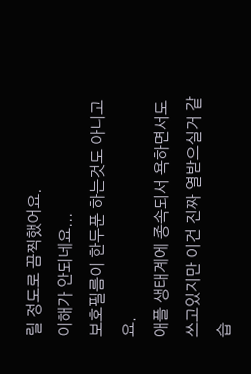릴 정도로 끔찍했어요.
이해가 안되네요...
보호필름이 한두푼 하는것도 아니고요.
애플 생태계에 종속되서 욕하면서도 쓰고있지만 이건 진짜 열받으실거 같습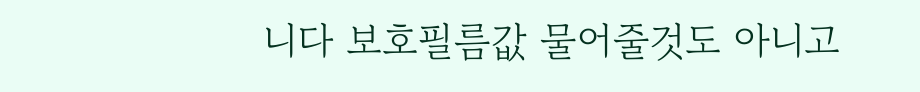니다 보호필름값 물어줄것도 아니고